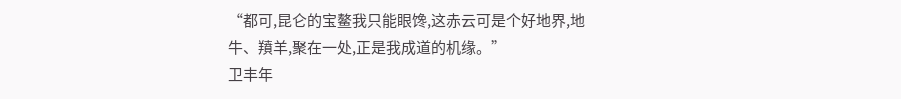“都可,昆仑的宝鳌我只能眼馋,这赤云可是个好地界,地牛、羵羊,聚在一处,正是我成道的机缘。”
卫丰年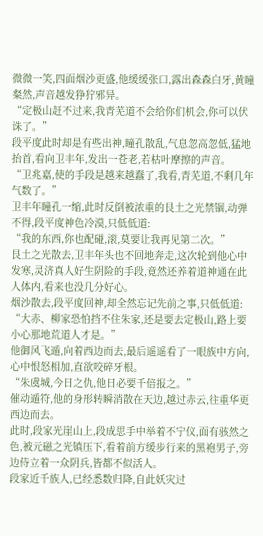微微一笑,四面烟沙更盛,他缓缓张口,露出森森白牙,黄瞳粲然,声音越发狰狞邪异。
“定极山赶不过来,我青芜道不会给你们机会,你可以伏诛了。”
段平度此时却是有些出神,瞳孔散乱,气息忽高忽低,猛地抬首,看向卫丰年,发出一苍老,若枯叶摩擦的声音。
“卫兆嘉,使的手段是越来越蠢了,我看,青芜道,不剩几年气数了。”
卫丰年瞳孔一缩,此时反倒被浓重的艮土之光禁锢,动弹不得,段平度神色冷漠,只低低道:
“我的东西,你也配碰,滚,莫要让我再见第二次。”
艮土之光散去,卫丰年头也不回地奔走,这次轮到他心中发寒,灵济真人好生阴险的手段,竟然还养着道神通在此人体内,看来也没几分好心。
烟沙散去,段平度回神,却全然忘记先前之事,只低低道:
“大赤、柳家恐怕挡不住朱家,还是要去定极山,路上要小心那地荒道人才是。”
他御风飞遁,向着西边而去,最后遥遥看了一眼族中方向,心中恨怒相加,直欲咬碎牙根。
“朱虞城,今日之仇,他日必要千倍报之。”
催动遁符,他的身形转瞬消散在天边,越过赤云,往重华更西边而去。
此时,段家光崖山上,段成思手中举着不宁仪,面有骇然之色,被元磁之光镇压下,看着前方缓步行来的黑袍男子,旁边侍立着一众阴兵,皆都不似活人。
段家近千族人,已经悉数归降,自此妖灾过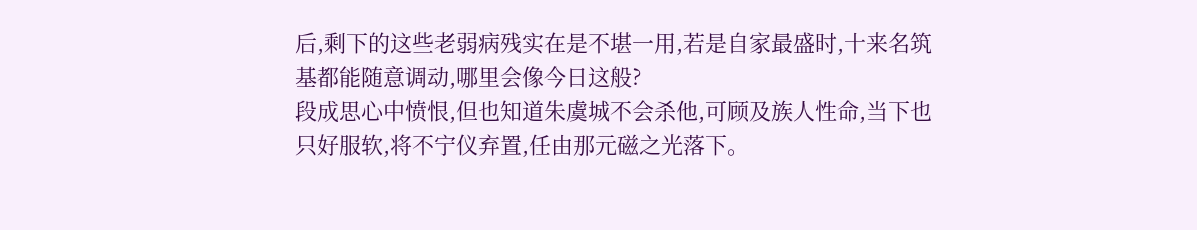后,剩下的这些老弱病残实在是不堪一用,若是自家最盛时,十来名筑基都能随意调动,哪里会像今日这般?
段成思心中愤恨,但也知道朱虞城不会杀他,可顾及族人性命,当下也只好服软,将不宁仪弃置,任由那元磁之光落下。